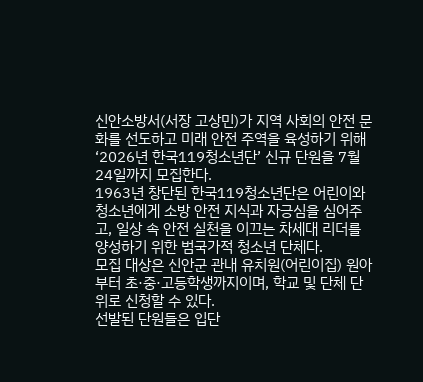신안소방서(서장 고상민)가 지역 사회의 안전 문화를 선도하고 미래 안전 주역을 육성하기 위해 ‘2026년 한국119청소년단’ 신규 단원을 7월 24일까지 모집한다.
1963년 창단된 한국119청소년단은 어린이와 청소년에게 소방 안전 지식과 자긍심을 심어주고, 일상 속 안전 실천을 이끄는 차세대 리더를 양성하기 위한 범국가적 청소년 단체다.
모집 대상은 신안군 관내 유치원(어린이집) 원아부터 초·중·고등학생까지이며, 학교 및 단체 단위로 신청할 수 있다.
선발된 단원들은 입단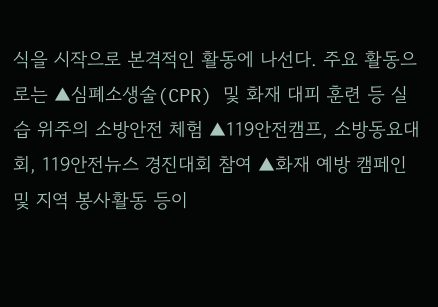식을 시작으로 본격적인 활동에 나선다. 주요 활동으로는 ▲심폐소생술(CPR) 및 화재 대피 훈련 등 실습 위주의 소방안전 체험 ▲119안전캠프, 소방동요대회, 119안전뉴스 경진대회 참여 ▲화재 예방 캠페인 및 지역 봉사활동 등이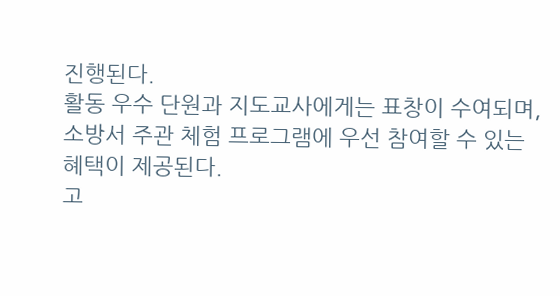진행된다.
활동 우수 단원과 지도교사에게는 표창이 수여되며, 소방서 주관 체험 프로그램에 우선 참여할 수 있는 혜택이 제공된다.
고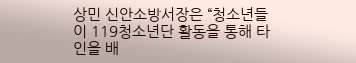상민 신안소방서장은 “청소년들이 119청소년단 활동을 통해 타인을 배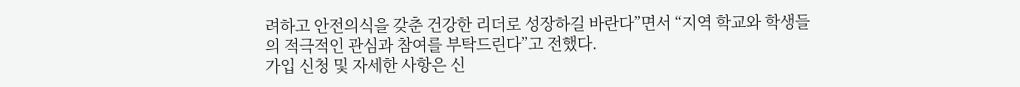려하고 안전의식을 갖춘 건강한 리더로 성장하길 바란다”면서 “지역 학교와 학생들의 적극적인 관심과 참여를 부탁드린다”고 전했다.
가입 신청 및 자세한 사항은 신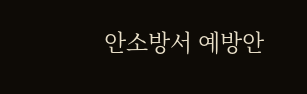안소방서 예방안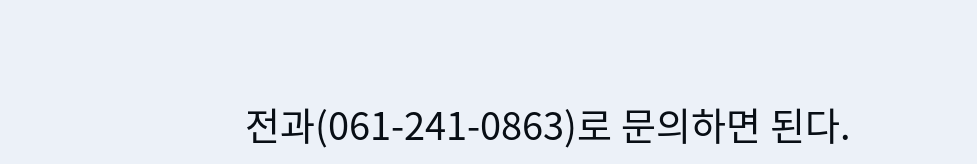전과(061-241-0863)로 문의하면 된다.